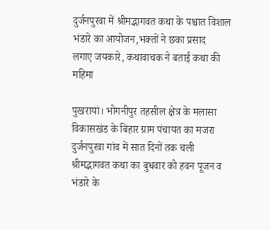दुर्जनपुरवा में श्रीमद्भागवत कथा के पश्चात विशाल भंडारे का आयोजन,भक्तों ने छका प्रसाद
लगाए जयकारे, कथावाचक ने बताई कथा की महिमा

पुखरायां। भोगनीपुर तहसील क्षेत्र के मलासा विकासखंड के बिहार ग्राम पंचायत का मजरा दुर्जनपुरवा गांव में सात दिनों तक चली श्रीमद्भागवत कथा का बुधवार को हवन पूजन व भंडारे के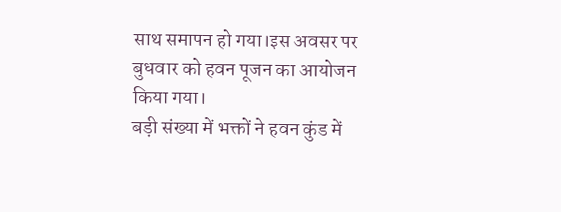साथ समापन हो गया।इस अवसर पर बुधवार को हवन पूजन का आयोजन किया गया।
बड़ी संख्या में भक्तों ने हवन कुंड में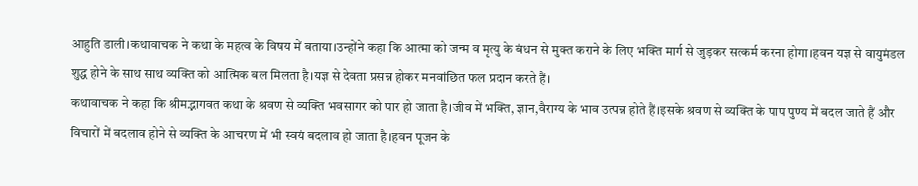आहुति डाली।कथावाचक ने कथा के महत्व के विषय में बताया।उन्होंने कहा कि आत्मा को जन्म व मृत्यु के बंधन से मुक्त कराने के लिए भक्ति मार्ग से जुड़कर सत्कर्म करना होगा।हवन यज्ञ से वायुमंडल शुद्ध होने के साथ साथ व्यक्ति को आत्मिक बल मिलता है।यज्ञ से देवता प्रसन्न होकर मनवांछित फल प्रदान करते हैं।
कथावाचक ने कहा कि श्रीमद्भागवत कथा के श्रवण से व्यक्ति भवसागर को पार हो जाता है।जीव में भक्ति, ज्ञान,वैराग्य के भाव उत्पन्न होते हैं।इसके श्रवण से व्यक्ति के पाप पुण्य में बदल जाते हैं और विचारों में बदलाव होने से व्यक्ति के आचरण में भी स्वयं बदलाव हो जाता है।हवन पूजन के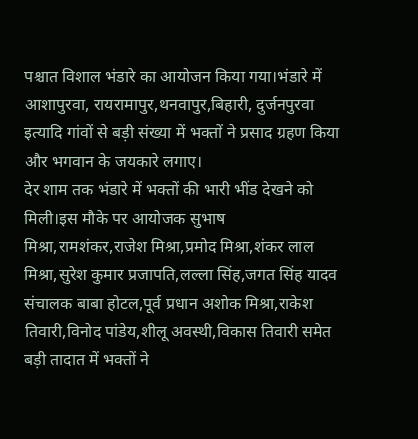पश्चात विशाल भंडारे का आयोजन किया गया।भंडारे में आशापुरवा, रायरामापुर,थनवापुर,बिहारी, दुर्जनपुरवा इत्यादि गांवों से बड़ी संख्या में भक्तों ने प्रसाद ग्रहण किया और भगवान के जयकारे लगाए।
देर शाम तक भंडारे में भक्तों की भारी भींड देखने को मिली।इस मौके पर आयोजक सुभाष मिश्रा,रामशंकर,राजेश मिश्रा,प्रमोद मिश्रा,शंकर लाल मिश्रा,सुरेश कुमार प्रजापति,लल्ला सिंह,जगत सिंह यादव संचालक बाबा होटल,पूर्व प्रधान अशोक मिश्रा,राकेश तिवारी,विनोद पांडेय,शीलू अवस्थी,विकास तिवारी समेत बड़ी तादात में भक्तों ने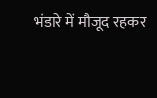भंडारे में मौजूद रहकर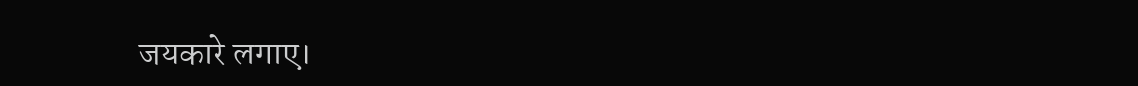जयकारे लगाए।